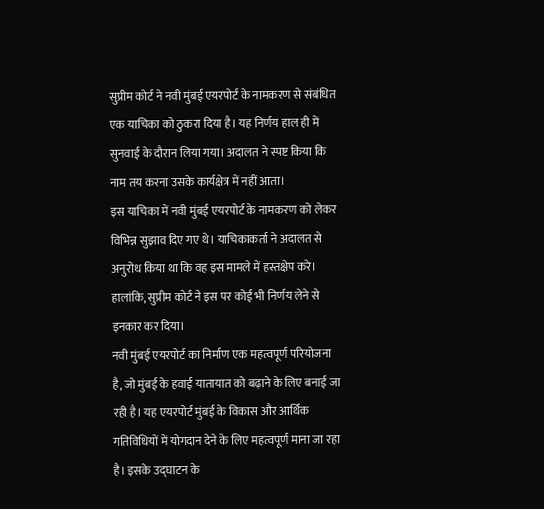सुप्रीम कोर्ट ने नवी मुंबई एयरपोर्ट के नामकरण से संबंधित एक याचिका को ठुकरा दिया है। यह निर्णय हाल ही में सुनवाई के दौरान लिया गया। अदालत ने स्पष्ट किया कि नाम तय करना उसके कार्यक्षेत्र में नहीं आता।
इस याचिका में नवी मुंबई एयरपोर्ट के नामकरण को लेकर विभिन्न सुझाव दिए गए थे। याचिकाकर्ता ने अदालत से अनुरोध किया था कि वह इस मामले में हस्तक्षेप करे। हालांकि, सुप्रीम कोर्ट ने इस पर कोई भी निर्णय लेने से इनकार कर दिया।
नवी मुंबई एयरपोर्ट का निर्माण एक महत्वपूर्ण परियोजना है, जो मुंबई के हवाई यातायात को बढ़ाने के लिए बनाई जा रही है। यह एयरपोर्ट मुंबई के विकास और आर्थिक गतिविधियों में योगदान देने के लिए महत्वपूर्ण माना जा रहा है। इसके उद्घाटन के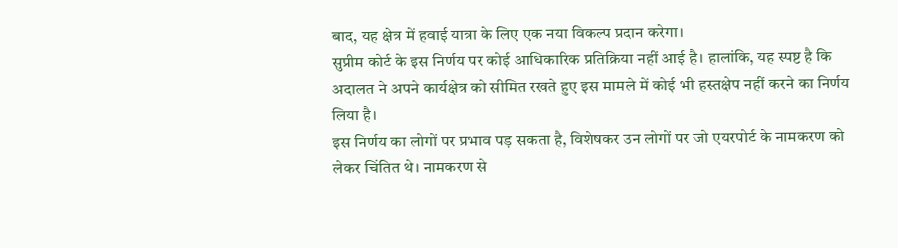बाद, यह क्षेत्र में हवाई यात्रा के लिए एक नया विकल्प प्रदान करेगा।
सुप्रीम कोर्ट के इस निर्णय पर कोई आधिकारिक प्रतिक्रिया नहीं आई है। हालांकि, यह स्पष्ट है कि अदालत ने अपने कार्यक्षेत्र को सीमित रखते हुए इस मामले में कोई भी हस्तक्षेप नहीं करने का निर्णय लिया है।
इस निर्णय का लोगों पर प्रभाव पड़ सकता है, विशेषकर उन लोगों पर जो एयरपोर्ट के नामकरण को लेकर चिंतित थे। नामकरण से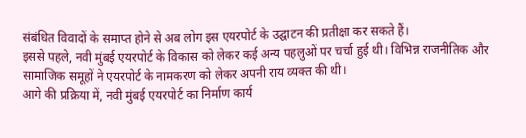संबंधित विवादों के समाप्त होने से अब लोग इस एयरपोर्ट के उद्घाटन की प्रतीक्षा कर सकते हैं।
इससे पहले, नवी मुंबई एयरपोर्ट के विकास को लेकर कई अन्य पहलुओं पर चर्चा हुई थी। विभिन्न राजनीतिक और सामाजिक समूहों ने एयरपोर्ट के नामकरण को लेकर अपनी राय व्यक्त की थी।
आगे की प्रक्रिया में, नवी मुंबई एयरपोर्ट का निर्माण कार्य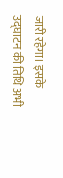जारी रहेगा। इसके उद्घाटन की तिथि अभी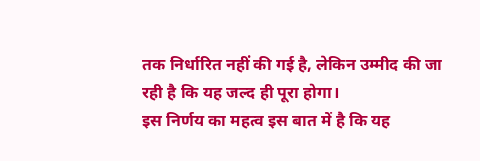तक निर्धारित नहीं की गई है, लेकिन उम्मीद की जा रही है कि यह जल्द ही पूरा होगा।
इस निर्णय का महत्व इस बात में है कि यह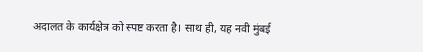अदालत के कार्यक्षेत्र को स्पष्ट करता है। साथ ही, यह नवी मुंबई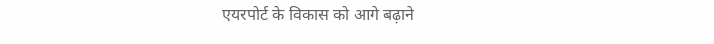एयरपोर्ट के विकास को आगे बढ़ाने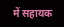में सहायक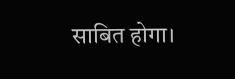साबित होगा।